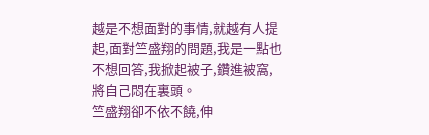越是不想面對的事情,就越有人提起,面對竺盛翔的問題,我是一點也不想回答,我掀起被子,鑽進被窩,將自己悶在裏頭。
竺盛翔卻不依不饒,伸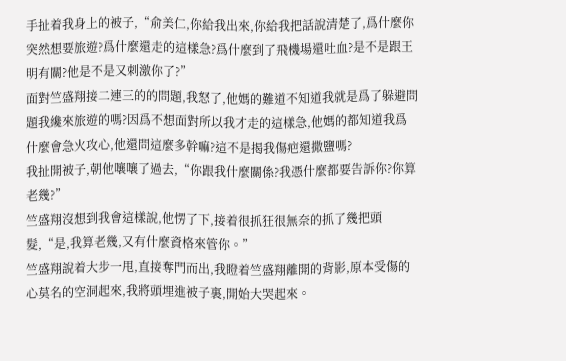手扯着我身上的被子,“俞美仁,你給我出來,你給我把話說清楚了,爲什麼你突然想要旅遊?爲什麼還走的這樣急?爲什麼到了飛機場還吐血?是不是跟王明有關?他是不是又刺激你了?”
面對竺盛翔接二連三的的問題,我怒了,他媽的難道不知道我就是爲了躲避問題我纔來旅遊的嗎?因爲不想面對所以我才走的這樣急,他媽的都知道我爲什麼會急火攻心,他還問這麼多幹嘛?這不是揭我傷疤還撒鹽嗎?
我扯開被子,朝他嚷嚷了過去,“你跟我什麼關係?我憑什麼都要告訴你?你算老幾?”
竺盛翔沒想到我會這樣說,他愣了下,接着很抓狂很無奈的抓了幾把頭髮,“是,我算老幾,又有什麼資格來管你。”
竺盛翔說着大步一甩,直接奪門而出,我瞪着竺盛翔離開的背影,原本受傷的心莫名的空洞起來,我將頭埋進被子裏,開始大哭起來。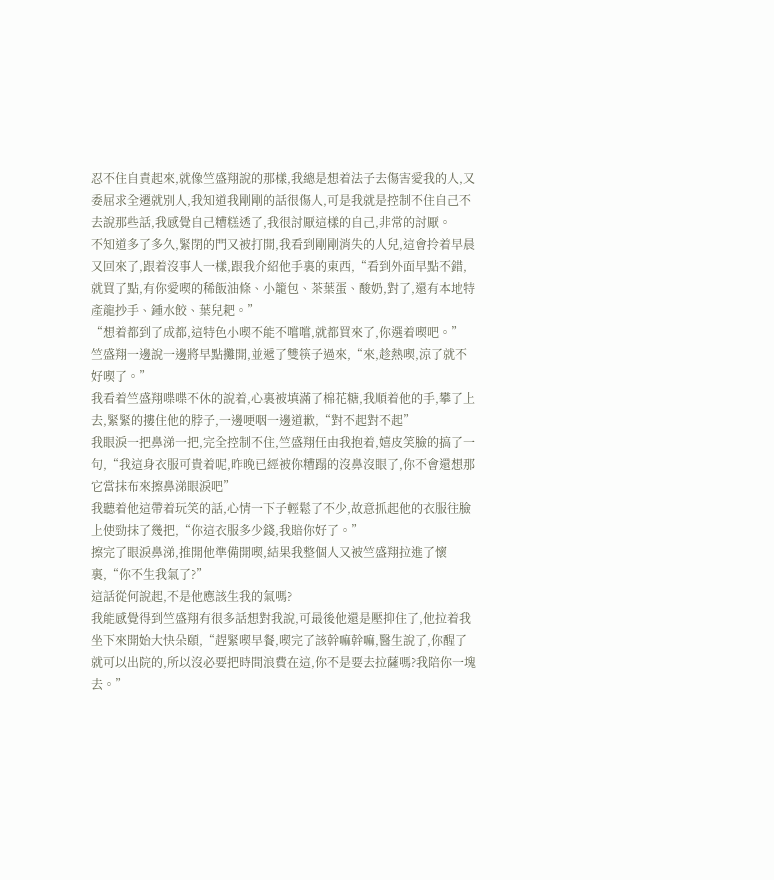忍不住自責起來,就像竺盛翔說的那樣,我總是想着法子去傷害愛我的人,又委屈求全遷就別人,我知道我剛剛的話很傷人,可是我就是控制不住自己不去說那些話,我感覺自己糟糕透了,我很討厭這樣的自己,非常的討厭。
不知道多了多久,緊閉的門又被打開,我看到剛剛消失的人兒,這會拎着早晨又回來了,跟着沒事人一樣,跟我介紹他手裏的東西,“看到外面早點不錯,就買了點,有你愛喫的稀飯油條、小籠包、茶葉蛋、酸奶,對了,還有本地特產龍抄手、鍾水餃、葉兒耙。”
“想着都到了成都,這特色小喫不能不嚐嚐,就都買來了,你選着喫吧。”
竺盛翔一邊說一邊將早點攤開,並遞了雙筷子過來,“來,趁熱喫,涼了就不好喫了。”
我看着竺盛翔喋喋不休的說着,心裏被填滿了棉花糖,我順着他的手,攀了上去,緊緊的摟住他的脖子,一邊哽咽一邊道歉,“對不起對不起”
我眼淚一把鼻涕一把,完全控制不住,竺盛翔任由我抱着,嬉皮笑臉的搞了一句,“我這身衣服可貴着呢,昨晚已經被你糟蹋的沒鼻沒眼了,你不會還想那它當抹布來擦鼻涕眼淚吧”
我聽着他這帶着玩笑的話,心情一下子輕鬆了不少,故意抓起他的衣服往臉上使勁抹了幾把,“你這衣服多少錢,我賠你好了。”
擦完了眼淚鼻涕,推開他準備開喫,結果我整個人又被竺盛翔拉進了懷裏,“你不生我氣了?”
這話從何說起,不是他應該生我的氣嗎?
我能感覺得到竺盛翔有很多話想對我說,可最後他還是壓抑住了,他拉着我坐下來開始大快朵頤,“趕緊喫早餐,喫完了該幹嘛幹嘛,醫生說了,你醒了就可以出院的,所以沒必要把時間浪費在這,你不是要去拉薩嗎?我陪你一塊去。”